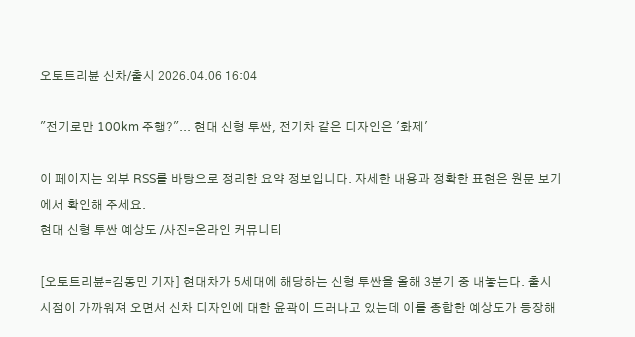오토트리뷴 신차/출시 2026.04.06 16:04

"전기로만 100km 주행?"... 현대 신형 투싼, 전기차 같은 디자인은 '화제'

이 페이지는 외부 RSS를 바탕으로 정리한 요약 정보입니다. 자세한 내용과 정확한 표현은 원문 보기에서 확인해 주세요.
현대 신형 투싼 예상도 /사진=온라인 커뮤니티

[오토트리뷴=김동민 기자] 현대차가 5세대에 해당하는 신형 투싼을 올해 3분기 중 내놓는다. 출시 시점이 가까워져 오면서 신차 디자인에 대한 윤곽이 드러나고 있는데 이를 종합한 예상도가 등장해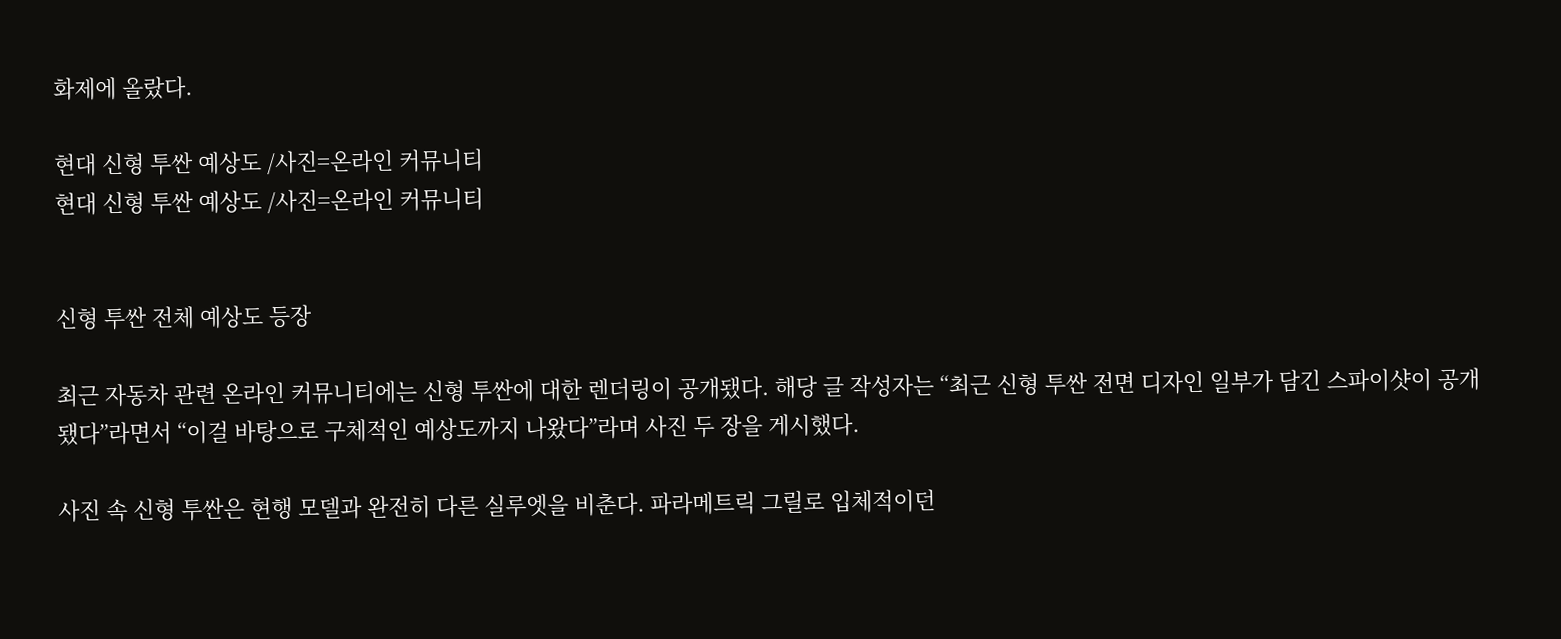화제에 올랐다.

현대 신형 투싼 예상도 /사진=온라인 커뮤니티
현대 신형 투싼 예상도 /사진=온라인 커뮤니티


신형 투싼 전체 예상도 등장

최근 자동차 관련 온라인 커뮤니티에는 신형 투싼에 대한 렌더링이 공개됐다. 해당 글 작성자는 “최근 신형 투싼 전면 디자인 일부가 담긴 스파이샷이 공개됐다”라면서 “이걸 바탕으로 구체적인 예상도까지 나왔다”라며 사진 두 장을 게시했다.

사진 속 신형 투싼은 현행 모델과 완전히 다른 실루엣을 비춘다. 파라메트릭 그릴로 입체적이던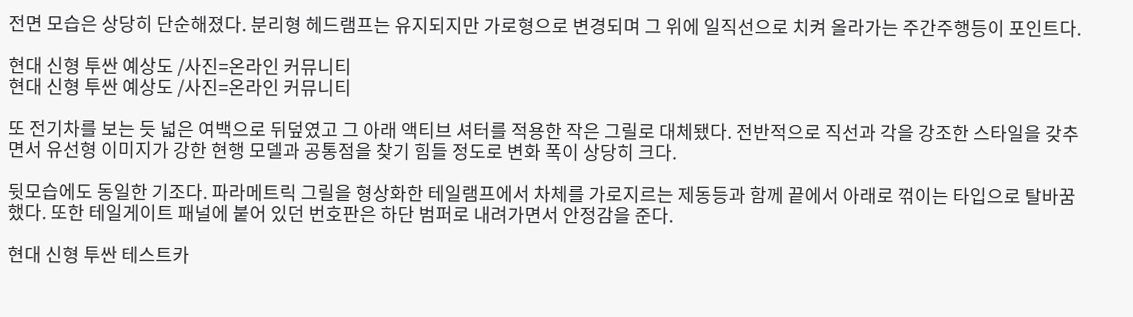전면 모습은 상당히 단순해졌다. 분리형 헤드램프는 유지되지만 가로형으로 변경되며 그 위에 일직선으로 치켜 올라가는 주간주행등이 포인트다.

현대 신형 투싼 예상도 /사진=온라인 커뮤니티
현대 신형 투싼 예상도 /사진=온라인 커뮤니티

또 전기차를 보는 듯 넓은 여백으로 뒤덮였고 그 아래 액티브 셔터를 적용한 작은 그릴로 대체됐다. 전반적으로 직선과 각을 강조한 스타일을 갖추면서 유선형 이미지가 강한 현행 모델과 공통점을 찾기 힘들 정도로 변화 폭이 상당히 크다.

뒷모습에도 동일한 기조다. 파라메트릭 그릴을 형상화한 테일램프에서 차체를 가로지르는 제동등과 함께 끝에서 아래로 꺾이는 타입으로 탈바꿈했다. 또한 테일게이트 패널에 붙어 있던 번호판은 하단 범퍼로 내려가면서 안정감을 준다.

현대 신형 투싼 테스트카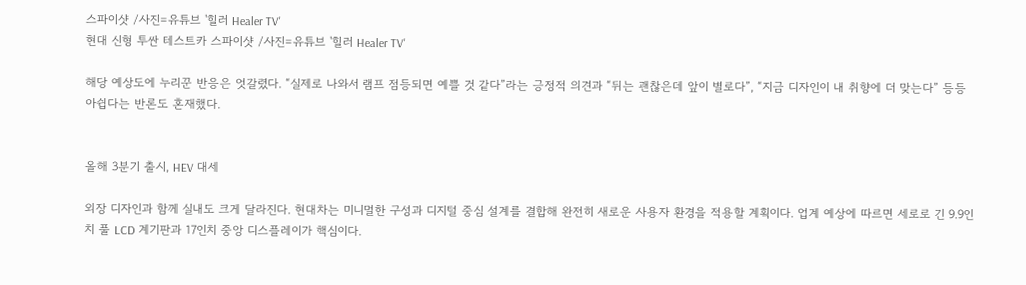스파이샷 /사진=유튜브 '힐러 Healer TV'
현대 신형 투싼 테스트카 스파이샷 /사진=유튜브 '힐러 Healer TV'

해당 예상도에 누리꾼 반응은 엇갈렸다. “실제로 나와서 램프 점등되면 예쁠 것 같다”라는 긍정적 의견과 “뒤는 괜찮은데 앞이 별로다”, “지금 디자인이 내 취향에 더 맞는다” 등등 아쉽다는 반론도 혼재했다.


올해 3분기 출시, HEV 대세

외장 디자인과 함께 실내도 크게 달라진다. 현대차는 미니멀한 구성과 디지털 중심 설계를 결합해 완전히 새로운 사용자 환경을 적용할 계획이다. 업계 예상에 따르면 세로로 긴 9.9인치 풀 LCD 계기판과 17인치 중앙 디스플레이가 핵심이다.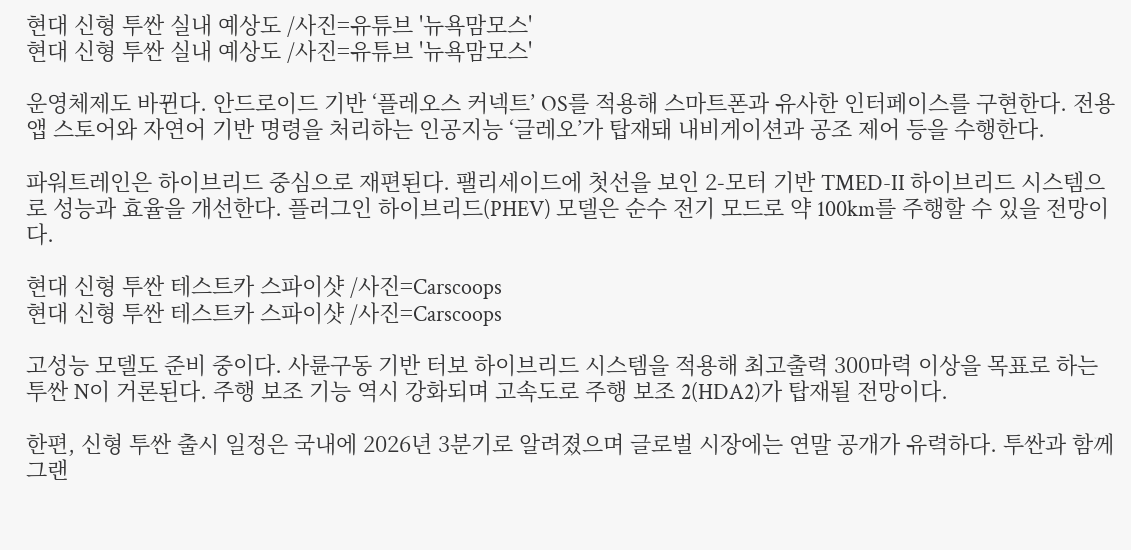현대 신형 투싼 실내 예상도 /사진=유튜브 '뉴욕맘모스'
현대 신형 투싼 실내 예상도 /사진=유튜브 '뉴욕맘모스'

운영체제도 바뀐다. 안드로이드 기반 ‘플레오스 커넥트’ OS를 적용해 스마트폰과 유사한 인터페이스를 구현한다. 전용 앱 스토어와 자연어 기반 명령을 처리하는 인공지능 ‘글레오’가 탑재돼 내비게이션과 공조 제어 등을 수행한다.

파워트레인은 하이브리드 중심으로 재편된다. 팰리세이드에 첫선을 보인 2-모터 기반 TMED-II 하이브리드 시스템으로 성능과 효율을 개선한다. 플러그인 하이브리드(PHEV) 모델은 순수 전기 모드로 약 100km를 주행할 수 있을 전망이다.

현대 신형 투싼 테스트카 스파이샷 /사진=Carscoops
현대 신형 투싼 테스트카 스파이샷 /사진=Carscoops

고성능 모델도 준비 중이다. 사륜구동 기반 터보 하이브리드 시스템을 적용해 최고출력 300마력 이상을 목표로 하는 투싼 N이 거론된다. 주행 보조 기능 역시 강화되며 고속도로 주행 보조 2(HDA2)가 탑재될 전망이다.

한편, 신형 투싼 출시 일정은 국내에 2026년 3분기로 알려졌으며 글로벌 시장에는 연말 공개가 유력하다. 투싼과 함께 그랜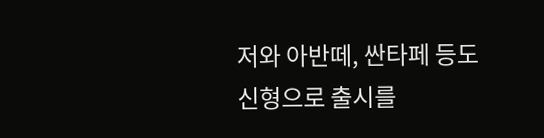저와 아반떼, 싼타페 등도 신형으로 출시를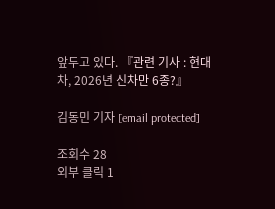앞두고 있다. 『관련 기사 : 현대차, 2026년 신차만 6종?』

김동민 기자 [email protected]

조회수 28
외부 클릭 1